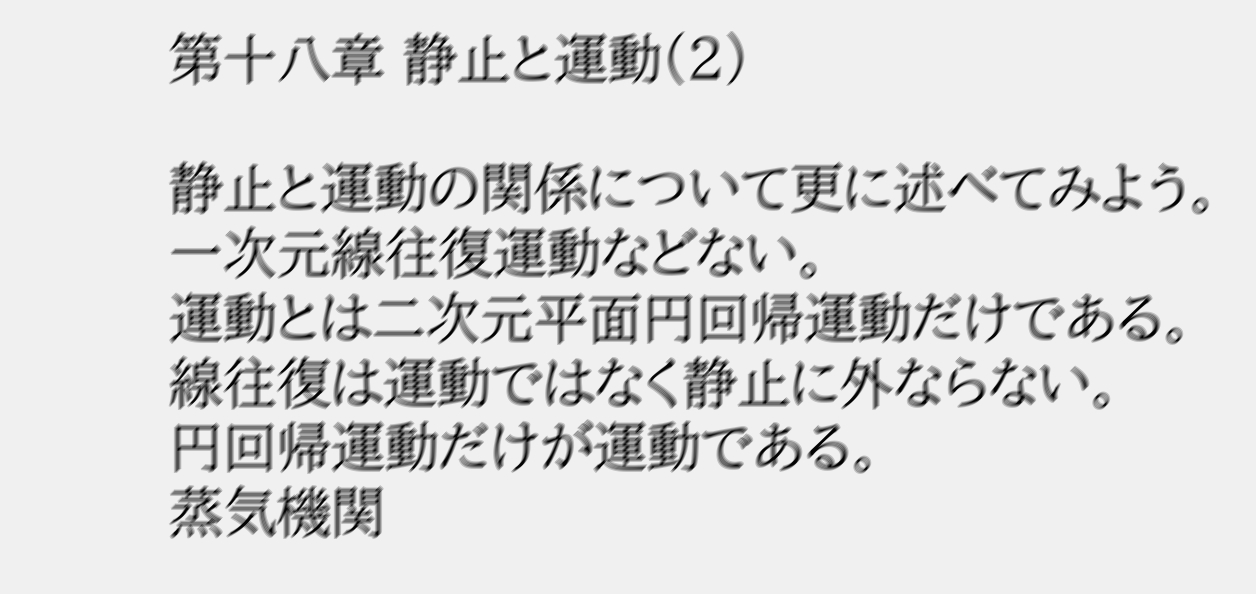第十八章 静止と運動(2)

静止と運動の関係について更に述べてみよう。
一次元線往復運動などない。
運動とは二次元平面円回帰運動だけである。
線往復は運動ではなく静止に外ならない。
円回帰運動だけが運動である。
蒸気機関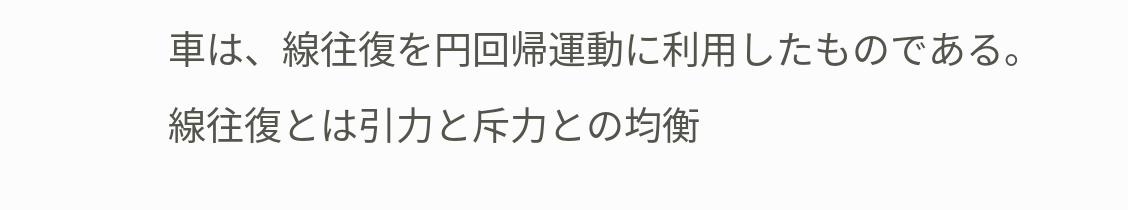車は、線往復を円回帰運動に利用したものである。
線往復とは引力と斥力との均衡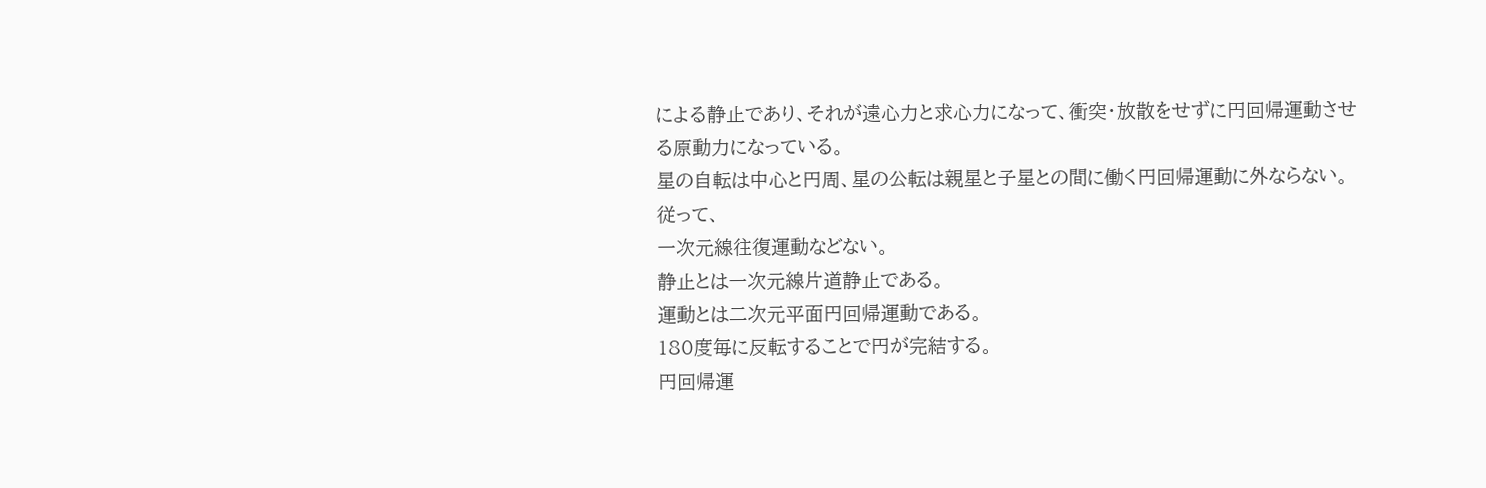による静止であり、それが遠心力と求心力になって、衝突・放散をせずに円回帰運動させる原動力になっている。
星の自転は中心と円周、星の公転は親星と子星との間に働く円回帰運動に外ならない。
従って、
一次元線往復運動などない。
静止とは一次元線片道静止である。
運動とは二次元平面円回帰運動である。
180度毎に反転することで円が完結する。
円回帰運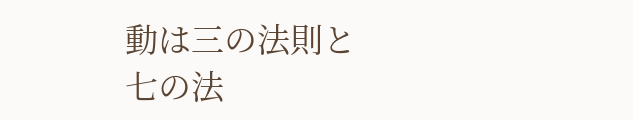動は三の法則と七の法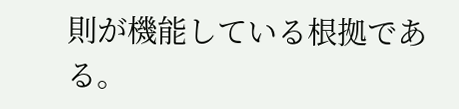則が機能している根拠である。